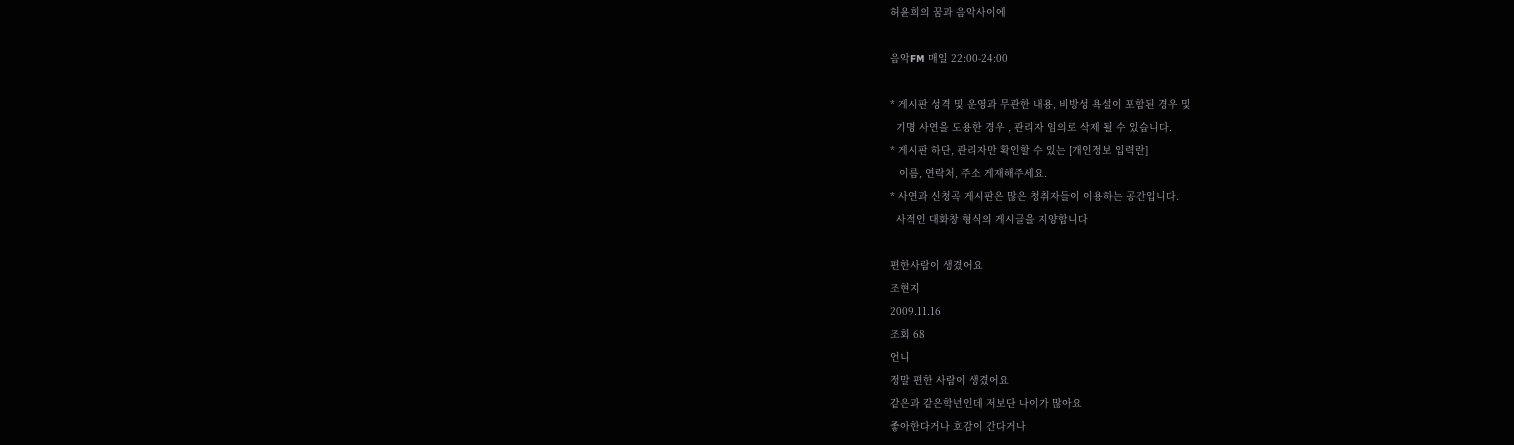허윤희의 꿈과 음악사이에

음악FM 매일 22:00-24:00

* 게시판 성격 및 운영과 무관한 내용, 비방성 욕설이 포함된 경우 및
  기명 사연을 도용한 경우 , 관리자 임의로 삭제 될 수 있습니다.
* 게시판 하단, 관리자만 확인할 수 있는 [개인정보 입력란]
   이름, 연락처, 주소 게재해주세요.
* 사연과 신청곡 게시판은 많은 청취자들이 이용하는 공간입니다.
  사적인 대화창 형식의 게시글을 지양합니다

편한사람이 생겼어요
조현지
2009.11.16
조회 68
언니
정말 편한 사람이 생겼어요
같은과 같은학년인데 저보단 나이가 많아요
좋아한다거나 호감이 간다거나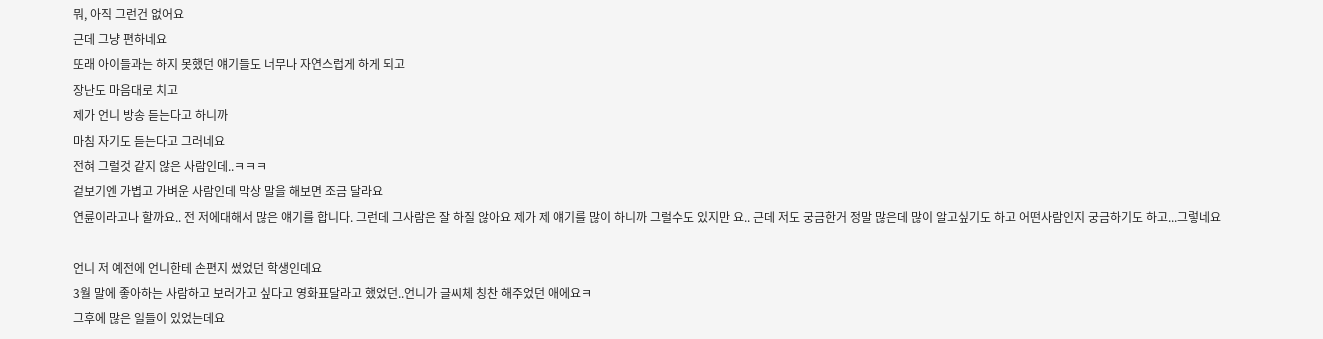뭐, 아직 그런건 없어요
근데 그냥 편하네요
또래 아이들과는 하지 못했던 얘기들도 너무나 자연스럽게 하게 되고
장난도 마음대로 치고
제가 언니 방송 듣는다고 하니까
마침 자기도 듣는다고 그러네요
전혀 그럴것 같지 않은 사람인데..ㅋㅋㅋ
겉보기엔 가볍고 가벼운 사람인데 막상 말을 해보면 조금 달라요
연륜이라고나 할까요.. 전 저에대해서 많은 얘기를 합니다. 그런데 그사람은 잘 하질 않아요 제가 제 얘기를 많이 하니까 그럴수도 있지만 요.. 근데 저도 궁금한거 정말 많은데 많이 알고싶기도 하고 어떤사람인지 궁금하기도 하고...그렇네요

언니 저 예전에 언니한테 손편지 썼었던 학생인데요
3월 말에 좋아하는 사람하고 보러가고 싶다고 영화표달라고 했었던..언니가 글씨체 칭찬 해주었던 애에요ㅋ
그후에 많은 일들이 있었는데요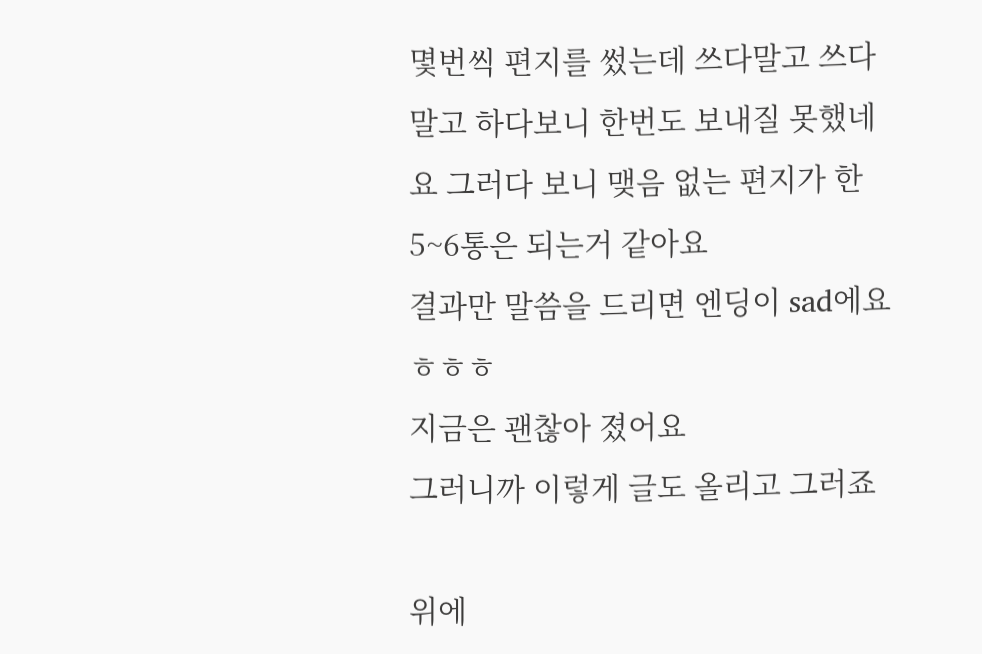몇번씩 편지를 썼는데 쓰다말고 쓰다말고 하다보니 한번도 보내질 못했네요 그러다 보니 맺음 없는 편지가 한 5~6통은 되는거 같아요
결과만 말씀을 드리면 엔딩이 sad에요ㅎㅎㅎ
지금은 괜찮아 졌어요
그러니까 이렇게 글도 올리고 그러죠

위에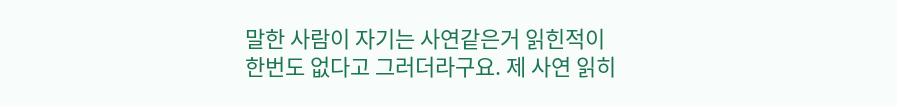말한 사람이 자기는 사연같은거 읽힌적이 한번도 없다고 그러더라구요. 제 사연 읽히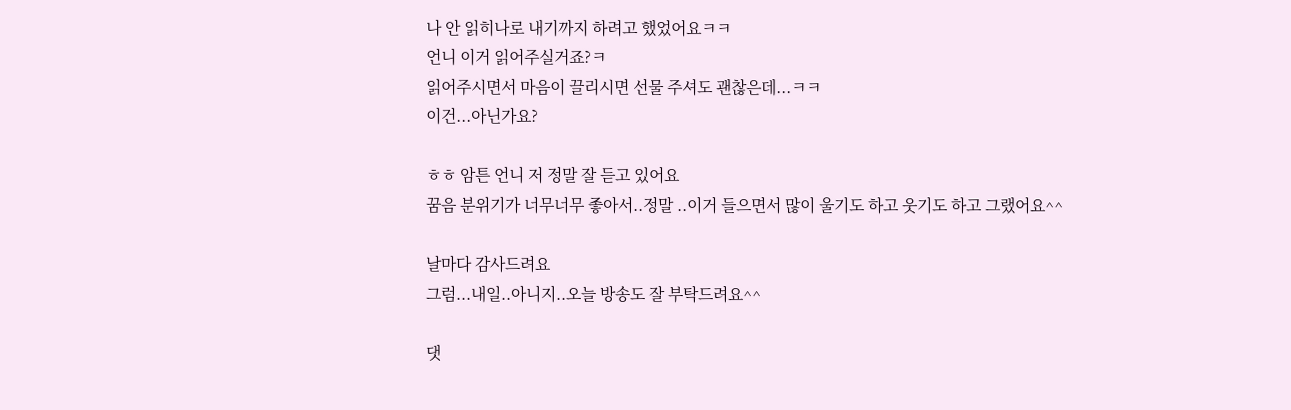나 안 읽히나로 내기까지 하려고 했었어요ㅋㅋ
언니 이거 읽어주실거죠?ㅋ
읽어주시면서 마음이 끌리시면 선물 주셔도 괜찮은데...ㅋㅋ
이건...아닌가요?

ㅎㅎ 암튼 언니 저 정말 잘 듣고 있어요
꿈음 분위기가 너무너무 좋아서..정말 ..이거 들으면서 많이 울기도 하고 웃기도 하고 그랬어요^^

날마다 감사드려요
그럼...내일..아니지..오늘 방송도 잘 부탁드려요^^

댓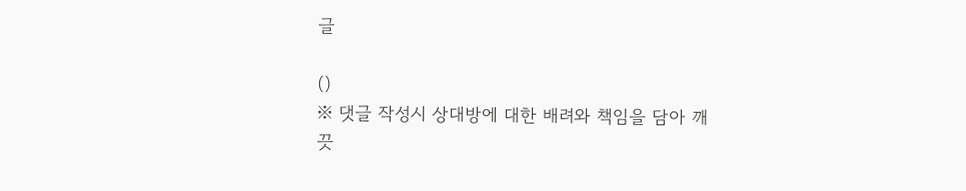글

()
※ 댓글 작성시 상대방에 대한 배려와 책임을 담아 깨끗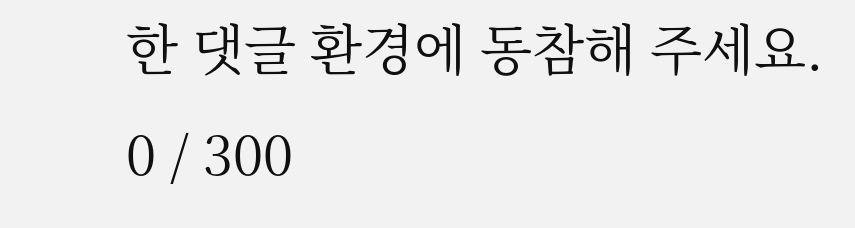한 댓글 환경에 동참해 주세요. 0 / 300